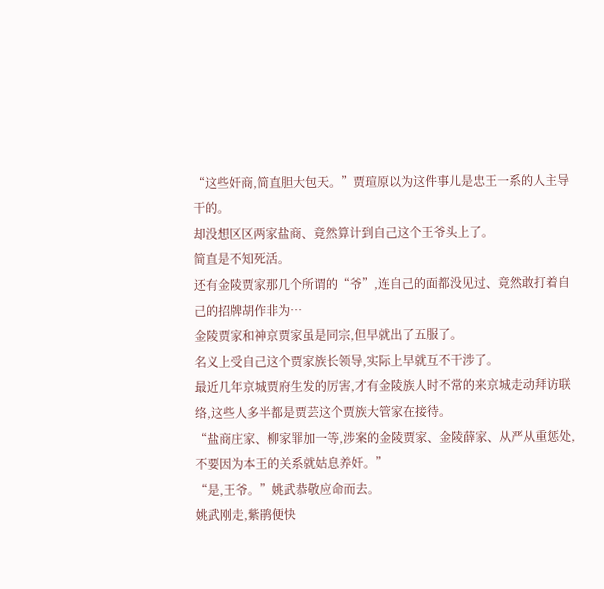“这些奸商,简直胆大包天。”贾瑄原以为这件事儿是忠王一系的人主导干的。
却没想区区两家盐商、竟然算计到自己这个王爷头上了。
简直是不知死活。
还有金陵贾家那几个所谓的“爷”,连自己的面都没见过、竟然敢打着自己的招牌胡作非为…
金陵贾家和神京贾家虽是同宗,但早就出了五服了。
名义上受自己这个贾家族长领导,实际上早就互不干涉了。
最近几年京城贾府生发的厉害,才有金陵族人时不常的来京城走动拜访联络,这些人多半都是贾芸这个贾族大管家在接待。
“盐商庄家、柳家罪加一等,涉案的金陵贾家、金陵薛家、从严从重惩处,不要因为本王的关系就姑息养奸。”
“是,王爷。”姚武恭敬应命而去。
姚武刚走,紫鹃便快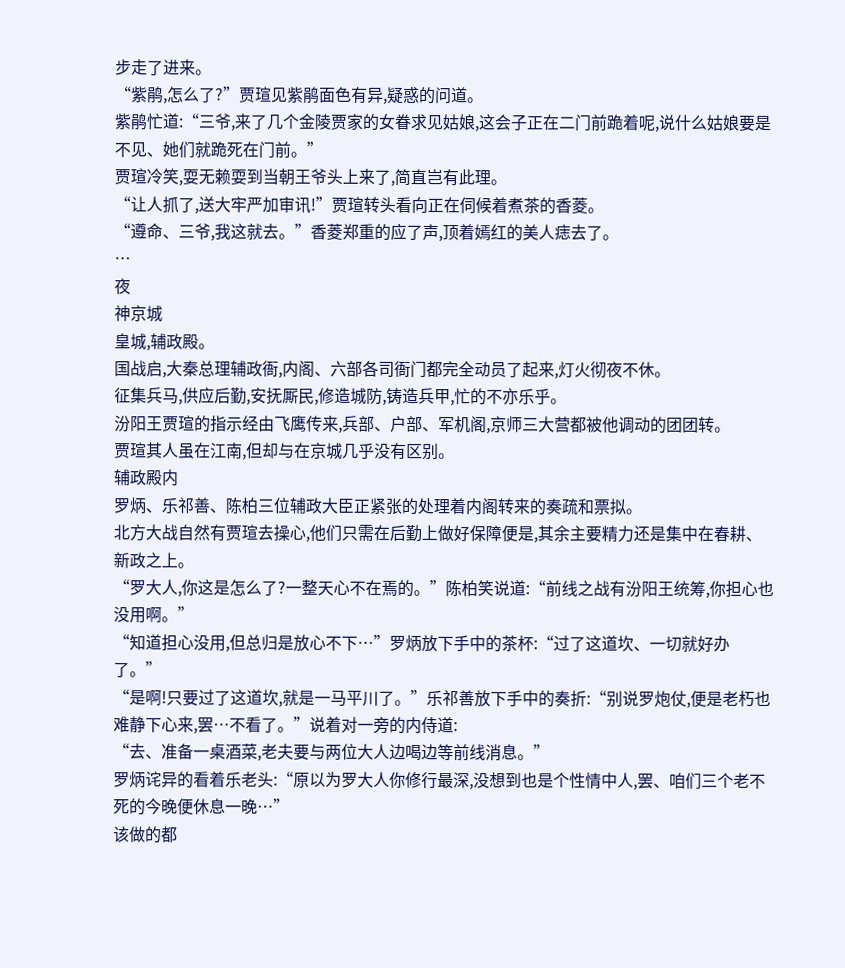步走了进来。
“紫鹃,怎么了?”贾瑄见紫鹃面色有异,疑惑的问道。
紫鹃忙道:“三爷,来了几个金陵贾家的女眷求见姑娘,这会子正在二门前跪着呢,说什么姑娘要是不见、她们就跪死在门前。”
贾瑄冷笑,耍无赖耍到当朝王爷头上来了,简直岂有此理。
“让人抓了,送大牢严加审讯!”贾瑄转头看向正在伺候着煮茶的香菱。
“遵命、三爷,我这就去。”香菱郑重的应了声,顶着嫣红的美人痣去了。
…
夜
神京城
皇城,辅政殿。
国战启,大秦总理辅政衙,内阁、六部各司衙门都完全动员了起来,灯火彻夜不休。
征集兵马,供应后勤,安抚厮民,修造城防,铸造兵甲,忙的不亦乐乎。
汾阳王贾瑄的指示经由飞鹰传来,兵部、户部、军机阁,京师三大营都被他调动的团团转。
贾瑄其人虽在江南,但却与在京城几乎没有区别。
辅政殿内
罗炳、乐祁善、陈柏三位辅政大臣正紧张的处理着内阁转来的奏疏和票拟。
北方大战自然有贾瑄去操心,他们只需在后勤上做好保障便是,其余主要精力还是集中在春耕、新政之上。
“罗大人,你这是怎么了?一整天心不在焉的。”陈柏笑说道:“前线之战有汾阳王统筹,你担心也没用啊。”
“知道担心没用,但总归是放心不下…”罗炳放下手中的茶杯:“过了这道坎、一切就好办了。”
“是啊!只要过了这道坎,就是一马平川了。”乐祁善放下手中的奏折:“别说罗炮仗,便是老朽也难静下心来,罢…不看了。”说着对一旁的内侍道:
“去、准备一桌酒菜,老夫要与两位大人边喝边等前线消息。”
罗炳诧异的看着乐老头:“原以为罗大人你修行最深,没想到也是个性情中人,罢、咱们三个老不死的今晚便休息一晚…”
该做的都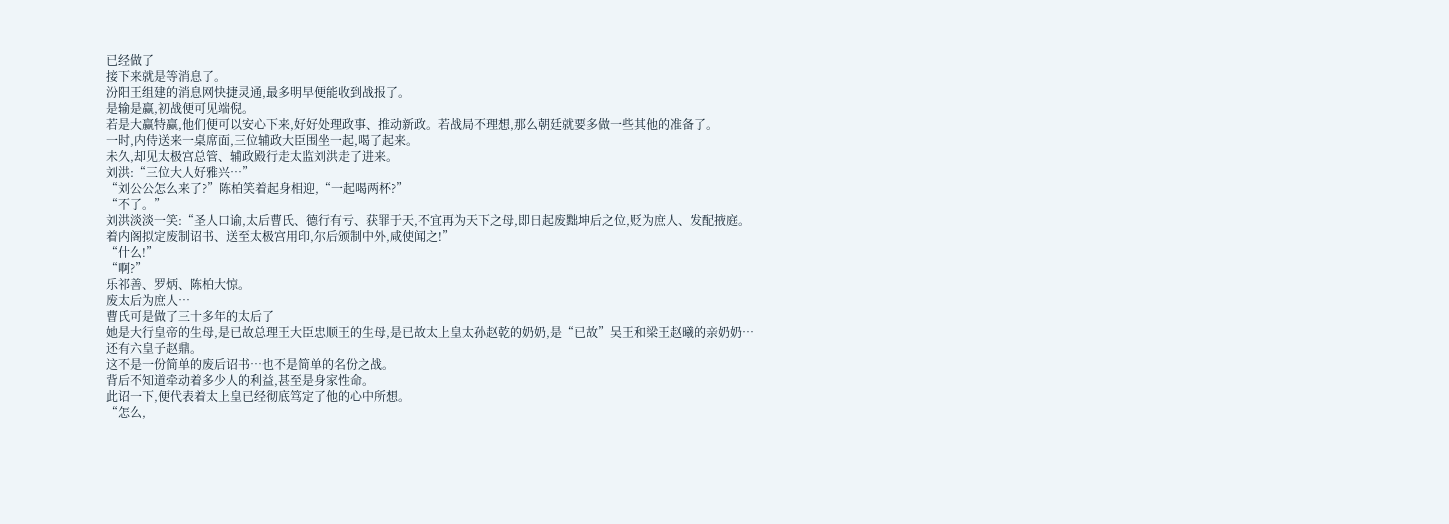已经做了
接下来就是等消息了。
汾阳王组建的消息网快捷灵通,最多明早便能收到战报了。
是输是赢,初战便可见端倪。
若是大赢特赢,他们便可以安心下来,好好处理政事、推动新政。若战局不理想,那么朝廷就要多做一些其他的准备了。
一时,内侍送来一桌席面,三位辅政大臣围坐一起,喝了起来。
未久,却见太极宫总管、辅政殿行走太监刘洪走了进来。
刘洪:“三位大人好雅兴…”
“刘公公怎么来了?”陈柏笑着起身相迎,“一起喝两杯?”
“不了。”
刘洪淡淡一笑:“圣人口谕,太后曹氏、德行有亏、获罪于天,不宜再为天下之母,即日起废黜坤后之位,贬为庶人、发配掖庭。
着内阁拟定废制诏书、送至太极宫用印,尔后颁制中外,咸使闻之!”
“什么!”
“啊?”
乐祁善、罗炳、陈柏大惊。
废太后为庶人…
曹氏可是做了三十多年的太后了
她是大行皇帝的生母,是已故总理王大臣忠顺王的生母,是已故太上皇太孙赵乾的奶奶,是“已故”吴王和梁王赵曦的亲奶奶…
还有六皇子赵鼎。
这不是一份简单的废后诏书…也不是简单的名份之战。
背后不知道牵动着多少人的利益,甚至是身家性命。
此诏一下,便代表着太上皇已经彻底笃定了他的心中所想。
“怎么,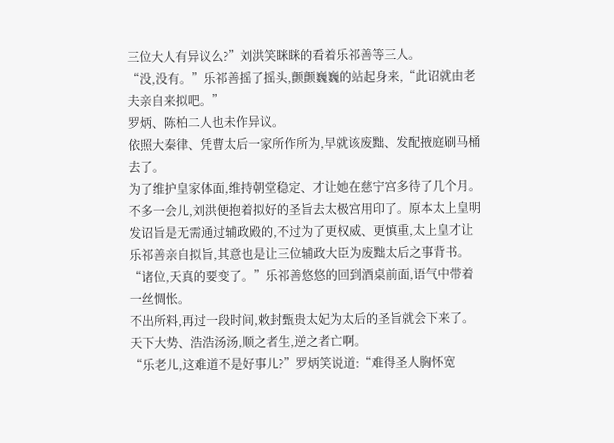三位大人有异议么?”刘洪笑眯眯的看着乐祁善等三人。
“没,没有。”乐祁善摇了摇头,颤颤巍巍的站起身来,“此诏就由老夫亲自来拟吧。”
罗炳、陈柏二人也未作异议。
依照大秦律、凭曹太后一家所作所为,早就该废黜、发配掖庭刷马桶去了。
为了维护皇家体面,维持朝堂稳定、才让她在慈宁宫多待了几个月。
不多一会儿,刘洪便抱着拟好的圣旨去太极宫用印了。原本太上皇明发诏旨是无需通过辅政殿的,不过为了更权威、更慎重,太上皇才让乐祁善亲自拟旨,其意也是让三位辅政大臣为废黜太后之事背书。
“诸位,天真的要变了。”乐祁善悠悠的回到酒桌前面,语气中带着一丝惆怅。
不出所料,再过一段时间,敕封甄贵太妃为太后的圣旨就会下来了。
天下大势、浩浩汤汤,顺之者生,逆之者亡啊。
“乐老儿,这难道不是好事儿?”罗炳笑说道:“难得圣人胸怀宽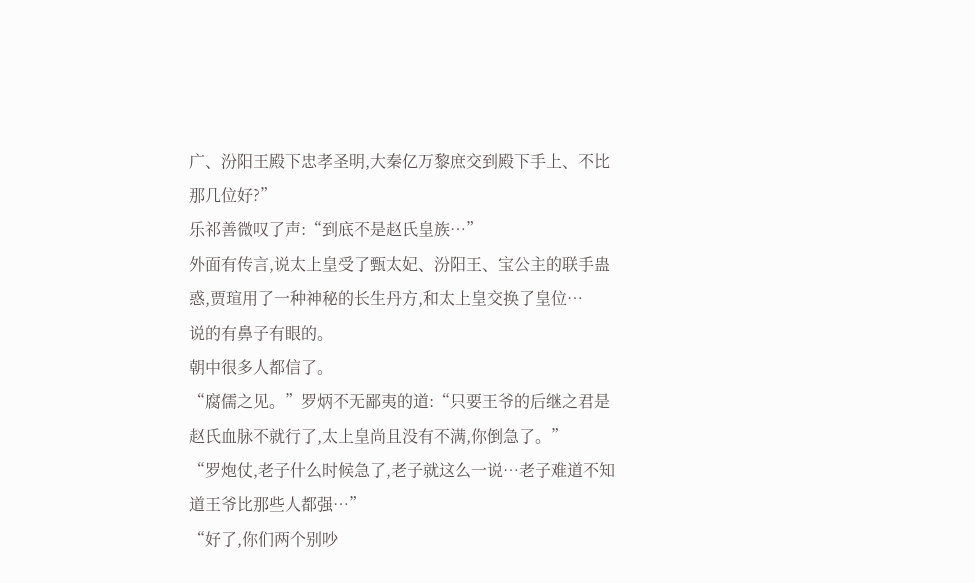广、汾阳王殿下忠孝圣明,大秦亿万黎庶交到殿下手上、不比那几位好?”
乐祁善微叹了声:“到底不是赵氏皇族…”
外面有传言,说太上皇受了甄太妃、汾阳王、宝公主的联手蛊惑,贾瑄用了一种神秘的长生丹方,和太上皇交换了皇位…
说的有鼻子有眼的。
朝中很多人都信了。
“腐儒之见。”罗炳不无鄙夷的道:“只要王爷的后继之君是赵氏血脉不就行了,太上皇尚且没有不满,你倒急了。”
“罗炮仗,老子什么时候急了,老子就这么一说…老子难道不知道王爷比那些人都强…”
“好了,你们两个别吵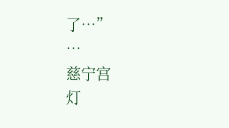了…”
…
慈宁宫
灯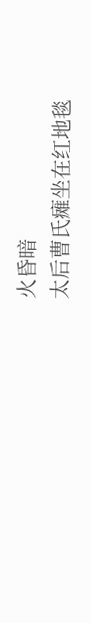火昏暗
太后曹氏瘫坐在红地毯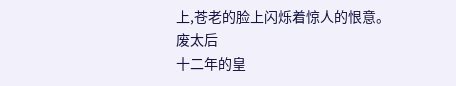上,苍老的脸上闪烁着惊人的恨意。
废太后
十二年的皇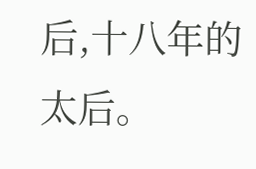后,十八年的太后。